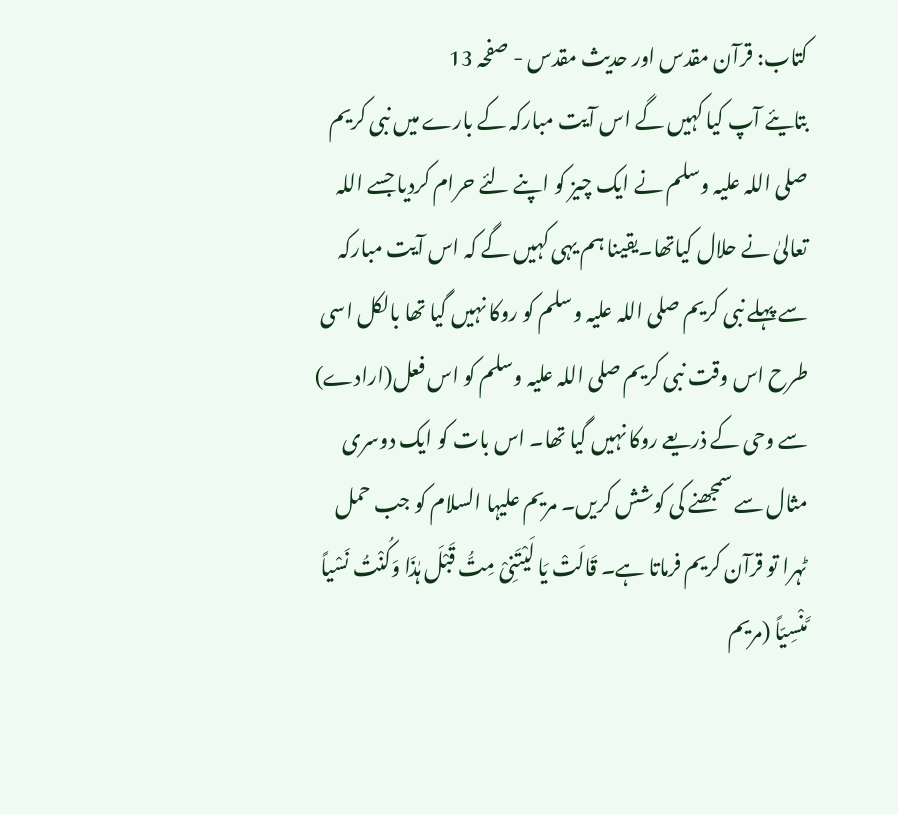کتاب: قرآن مقدس اور حدیث مقدس - صفحہ 13
بتایئے آپ کیا کہیں گے اس آیت مبارکہ کے بارے میں نبی کریم صلی اللہ علیہ وسلم نے ایک چیز کو اپنے لئے حرام کردیا جسے اللہ تعالیٰ نے حلال کیاتھا۔یقینا ہم یہی کہیں گے کہ اس آیت مبارکہ سے پہلے نبی کریم صلی اللہ علیہ وسلم کو روکا نہیں گیا تھا بالکل اسی طرح اس وقت نبی کریم صلی اللہ علیہ وسلم کو اس فعل(ارادے) سے وحی کے ذریعے روکا نہیں گیا تھا۔ اس بات کو ایک دوسری مثال سے سمجھنے کی کوشش کریں۔ مریم علیہا السلام کو جب حمل ٹہرا تو قرآن کریم فرماتا ہے۔ قَالَتْ یَا لَیْتَنِیْ مِتُّ قَبْلَ ہٰذَا وَکُنْتُ نَسْیاً مَّنْسِیّاً (مریم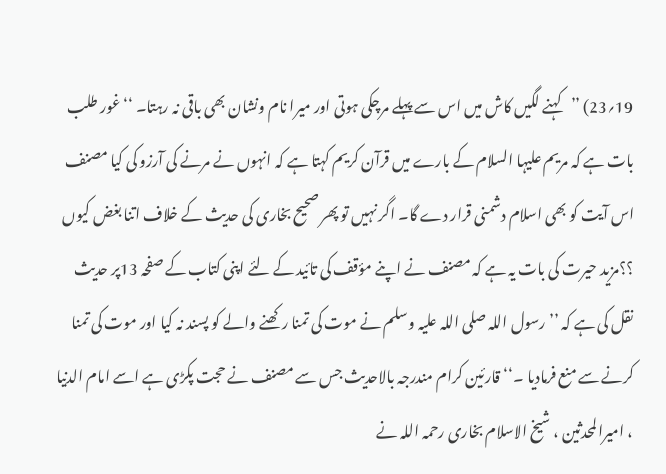19؍23) ’’کہنے لگیں کاش میں اس سے پہلے مرچکی ہوتی اور میرا نام ونشان بھی باقی نہ رہتا۔ ‘‘ غور طلب بات ہے کہ مریم علیہا السلام کے بارے میں قرآن کریم کہتا ہے کہ انہوں نے مرنے کی آرزو کی کیا مصنف اس آیت کو بھی اسلام دشمنی قرار دے گا۔ اگر نہیں تو پھر صحیح بخاری کی حدیث کے خلاف اتنا بغض کیوں ؟؟مزید حیرت کی بات یہ ہے کہ مصنف نے اپنے مؤقف کی تائید کے لئے اپنی کتاب کے صفحہ 13پر حدیث نقل کی ہے کہ ’’رسول اللہ صلی اللہ علیہ وسلم نے موت کی تمنا رکھنے والے کو پسند نہ کیا اور موت کی تمنا کرنے سے منع فرمادیا ۔‘‘ قارئین کرام مندرجہ بالاحدیث جس سے مصنف نے حجت پکڑی ہے اسے امام الدنیا ، امیرالمحدثین ، شیخ الاسلام بخاری رحمہ اللہ نے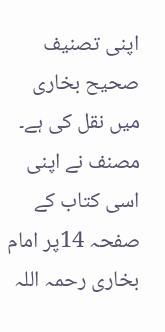اپنی تصنیف صحیح بخاری میں نقل کی ہے۔ مصنف نے اپنی اسی کتاب کے صفحہ 14پر امام بخاری رحمہ اللہ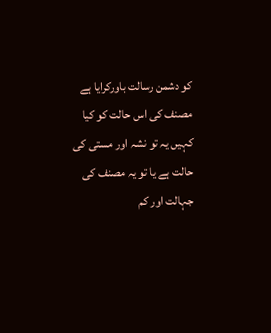کو دشمن رسالت باورکرایا ہے مصنف کی اس حالت کو کیا کہیں یہ تو نشہ اور مستی کی حالت ہے یا تو یہ مصنف کی جہالت اور کم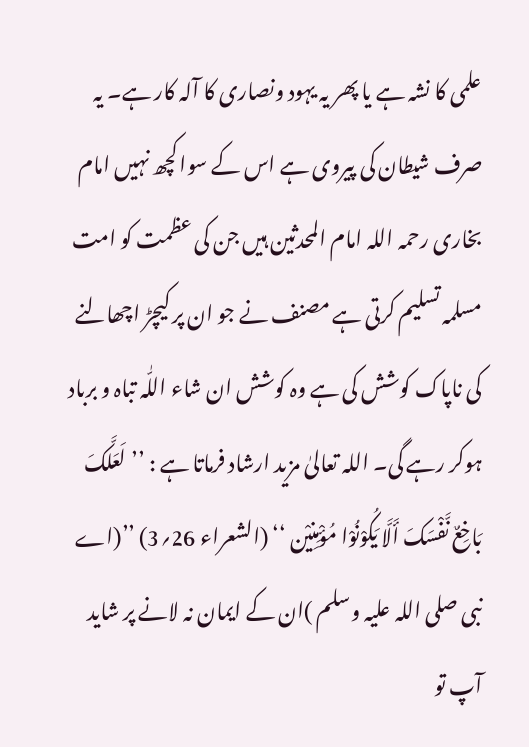علمی کا نشہ ہے یا پھر یہ یہود ونصاری کا آلہ کار ہے۔ یہ صرف شیطان کی پیروی ہے اس کے سوا کچھ نہیں امام بخاری رحمہ اللہ امام المحدثین ہیں جن کی عظمت کو امت مسلمہ تسلیم کرتی ہے مصنف نے جو ان پر کیچڑ اچھالنے کی ناپاک کوشش کی ہے وہ کوشش ان شاء اللّٰہ تباہ و برباد ہوکر رہے گی۔ اللہ تعالیٰ مزید ارشاد فرماتا ہے : ’’لَعَلَّکَ بَاخِعٌ نَّفْسَکَ أَلَّا یَکُوْنُوْا مُؤْمِنِیْن ‘‘ (الشعراء 26؍3) ’’(اے نبی صلی اللہ علیہ وسلم )ان کے ایمان نہ لانے پر شاید آپ تو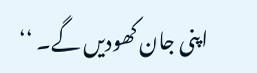اپنی جان کھودیں گے۔ ‘‘